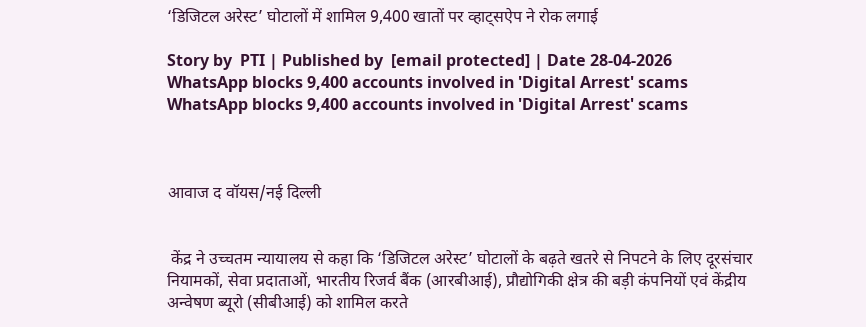‘डिजिटल अरेस्ट’ घोटालों में शामिल 9,400 खातों पर व्हाट्सऐप ने रोक लगाई

Story by  PTI | Published by  [email protected] | Date 28-04-2026
WhatsApp blocks 9,400 accounts involved in 'Digital Arrest' scams
WhatsApp blocks 9,400 accounts involved in 'Digital Arrest' scams



आवाज द वॉयस/नई दिल्ली


 केंद्र ने उच्चतम न्यायालय से कहा कि ‘डिजिटल अरेस्ट’ घोटालों के बढ़ते खतरे से निपटने के लिए दूरसंचार नियामकों, सेवा प्रदाताओं, भारतीय रिजर्व बैंक (आरबीआई), प्रौद्योगिकी क्षेत्र की बड़ी कंपनियों एवं केंद्रीय अन्वेषण ब्यूरो (सीबीआई) को शामिल करते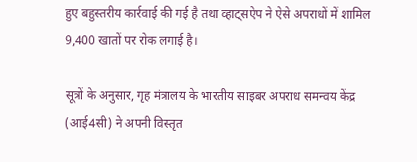हुए बहुस्तरीय कार्रवाई की गई है तथा व्हाट्सऐप ने ऐसे अपराधों में शामिल 9,400 खातों पर रोक लगाई है।

सूत्रों के अनुसार, गृह मंत्रालय के भारतीय साइबर अपराध समन्वय केंद्र (आई4सी) ने अपनी विस्तृत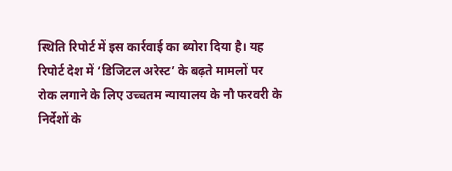स्थिति रिपोर्ट में इस कार्रवाई का ब्योरा दिया है। यह रिपोर्ट देश में ‘डिजिटल अरेस्ट’ के बढ़ते मामलों पर रोक लगाने के लिए उच्चतम न्यायालय के नौ फरवरी के निर्देशों के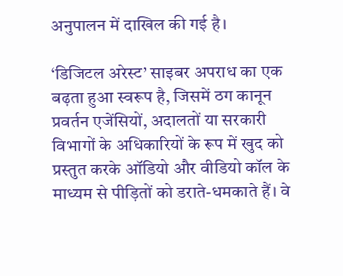अनुपालन में दाखिल की गई है।

‘डिजिटल अरेस्ट’ साइबर अपराध का एक बढ़ता हुआ स्वरूप है, जिसमें ठग कानून प्रवर्तन एजेंसियों, अदालतों या सरकारी विभागों के अधिकारियों के रूप में खुद को प्रस्तुत करके ऑडियो और वीडियो कॉल के माध्यम से पीड़ितों को डराते-धमकाते हैं। वे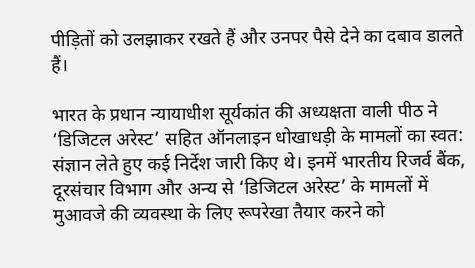पीड़ितों को उलझाकर रखते हैं और उनपर पैसे देने का दबाव डालते हैं।

भारत के प्रधान न्यायाधीश सूर्यकांत की अध्यक्षता वाली पीठ ने ‘डिजिटल अरेस्ट’ सहित ऑनलाइन धोखाधड़ी के मामलों का स्वत: संज्ञान लेते हुए कई निर्देश जारी किए थे। इनमें भारतीय रिजर्व बैंक, दूरसंचार विभाग और अन्य से ‘डिजिटल अरेस्ट’ के मामलों में मुआवजे की व्यवस्था के लिए रूपरेखा तैयार करने को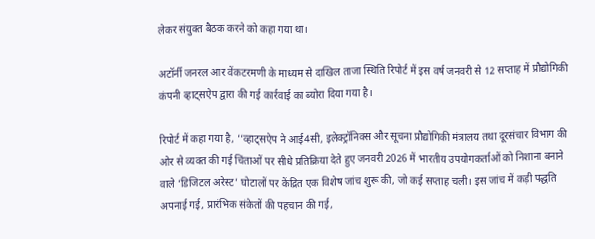लेकर संयुक्त बैठक करने को कहा गया था।

अटॉर्नी जनरल आर वेंकटरमणी के माध्यम से दाखिल ताजा स्थिति रिपोर्ट में इस वर्ष जनवरी से 12 सप्ताह में प्रौद्योगिकी कंपनी व्हाट्सऐप द्वारा की गई कार्रवाई का ब्योरा दिया गया है।

रिपोर्ट में कहा गया है, ‘‘व्हाट्सऐप ने आई4सी, इलेक्ट्रॉनिक्स और सूचना प्रौद्योगिकी मंत्रालय तथा दूरसंचार विभाग की ओर से व्यक्त की गई चिंताओं पर सीधे प्रतिक्रिया देते हुए जनवरी 2026 में भारतीय उपयोगकर्ताओं को निशाना बनाने वाले ‘डिजिटल अरेस्ट’ घोटालों पर केंद्रित एक विशेष जांच शुरू की, जो कई सप्ताह चली। इस जांच में कड़ी पद्धति अपनाई गई, प्रारंभिक संकेतों की पहचान की गई,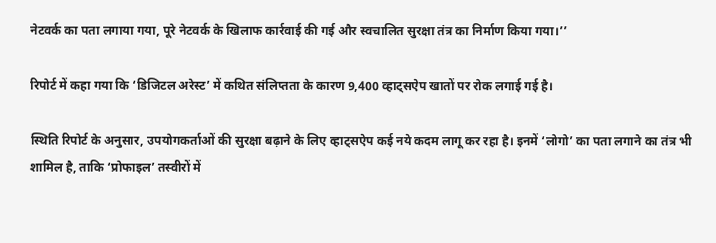नेटवर्क का पता लगाया गया, पूरे नेटवर्क के खिलाफ कार्रवाई की गई और स्वचालित सुरक्षा तंत्र का निर्माण किया गया।’’

रिपोर्ट में कहा गया कि ‘डिजिटल अरेस्ट’ में कथित संलिप्तता के कारण 9,400 व्हाट्सऐप खातों पर रोक लगाई गई है।

स्थिति रिपोर्ट के अनुसार, उपयोगकर्ताओं की सुरक्षा बढ़ाने के लिए व्हाट्सऐप कई नये कदम लागू कर रहा है। इनमें ‘लोगो’ का पता लगाने का तंत्र भी शामिल है, ताकि ‘प्रोफाइल’ तस्वीरों में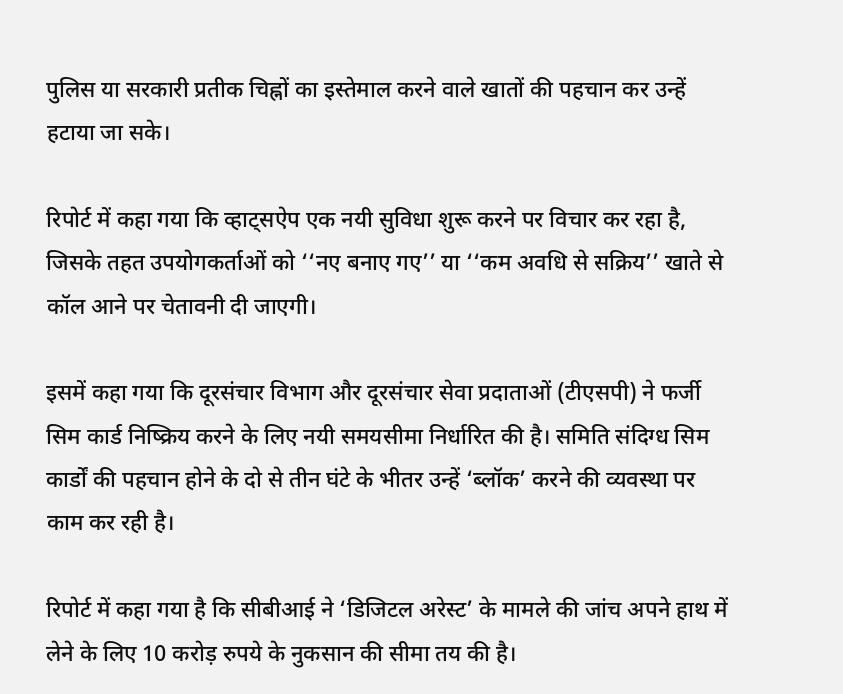पुलिस या सरकारी प्रतीक चिह्नों का इस्तेमाल करने वाले खातों की पहचान कर उन्हें हटाया जा सके।

रिपोर्ट में कहा गया कि व्हाट्सऐप एक नयी सुविधा शुरू करने पर विचार कर रहा है, जिसके तहत उपयोगकर्ताओं को ‘‘नए बनाए गए’’ या ‘‘कम अवधि से सक्रिय’’ खाते से कॉल आने पर चेतावनी दी जाएगी।

इसमें कहा गया कि दूरसंचार विभाग और दूरसंचार सेवा प्रदाताओं (टीएसपी) ने फर्जी सिम कार्ड निष्क्रिय करने के लिए नयी समयसीमा निर्धारित की है। समिति संदिग्ध सिम कार्डों की पहचान होने के दो से तीन घंटे के भीतर उन्हें ‘ब्लॉक’ करने की व्यवस्था पर काम कर रही है।

रिपोर्ट में कहा गया है कि सीबीआई ने ‘डिजिटल अरेस्ट’ के मामले की जांच अपने हाथ में लेने के लिए 10 करोड़ रुपये के नुकसान की सीमा तय की है।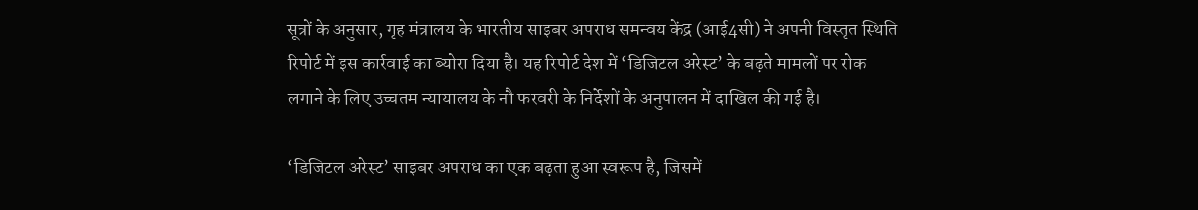सूत्रों के अनुसार, गृह मंत्रालय के भारतीय साइबर अपराध समन्वय केंद्र (आई4सी) ने अपनी विस्तृत स्थिति रिपोर्ट में इस कार्रवाई का ब्योरा दिया है। यह रिपोर्ट देश में ‘डिजिटल अरेस्ट’ के बढ़ते मामलों पर रोक लगाने के लिए उच्चतम न्यायालय के नौ फरवरी के निर्देशों के अनुपालन में दाखिल की गई है।

‘डिजिटल अरेस्ट’ साइबर अपराध का एक बढ़ता हुआ स्वरूप है, जिसमें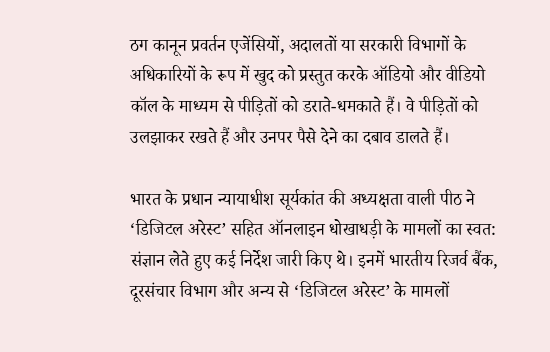ठग कानून प्रवर्तन एजेंसियों, अदालतों या सरकारी विभागों के अधिकारियों के रूप में खुद को प्रस्तुत करके ऑडियो और वीडियो कॉल के माध्यम से पीड़ितों को डराते-धमकाते हैं। वे पीड़ितों को उलझाकर रखते हैं और उनपर पैसे देने का दबाव डालते हैं।

भारत के प्रधान न्यायाधीश सूर्यकांत की अध्यक्षता वाली पीठ ने ‘डिजिटल अरेस्ट’ सहित ऑनलाइन धोखाधड़ी के मामलों का स्वत: संज्ञान लेते हुए कई निर्देश जारी किए थे। इनमें भारतीय रिजर्व बैंक, दूरसंचार विभाग और अन्य से ‘डिजिटल अरेस्ट’ के मामलों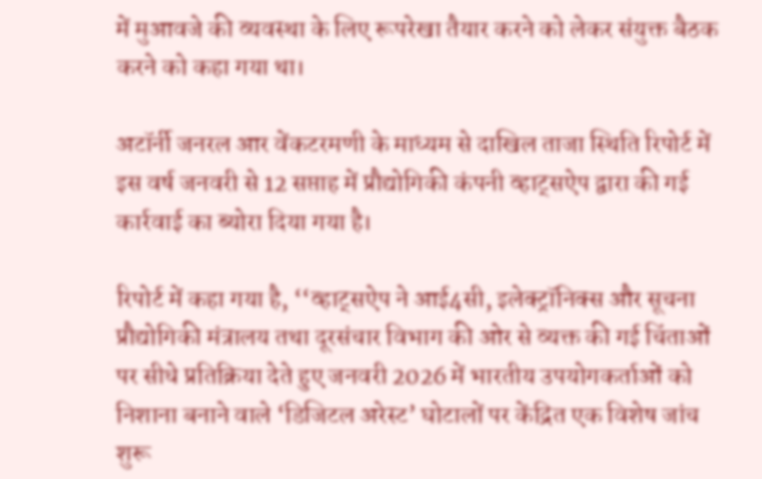में मुआवजे की व्यवस्था के लिए रूपरेखा तैयार करने को लेकर संयुक्त बैठक करने को कहा गया था।

अटॉर्नी जनरल आर वेंकटरमणी के माध्यम से दाखिल ताजा स्थिति रिपोर्ट में इस वर्ष जनवरी से 12 सप्ताह में प्रौद्योगिकी कंपनी व्हाट्सऐप द्वारा की गई कार्रवाई का ब्योरा दिया गया है।

रिपोर्ट में कहा गया है, ‘‘व्हाट्सऐप ने आई4सी, इलेक्ट्रॉनिक्स और सूचना प्रौद्योगिकी मंत्रालय तथा दूरसंचार विभाग की ओर से व्यक्त की गई चिंताओं पर सीधे प्रतिक्रिया देते हुए जनवरी 2026 में भारतीय उपयोगकर्ताओं को निशाना बनाने वाले ‘डिजिटल अरेस्ट’ घोटालों पर केंद्रित एक विशेष जांच शुरू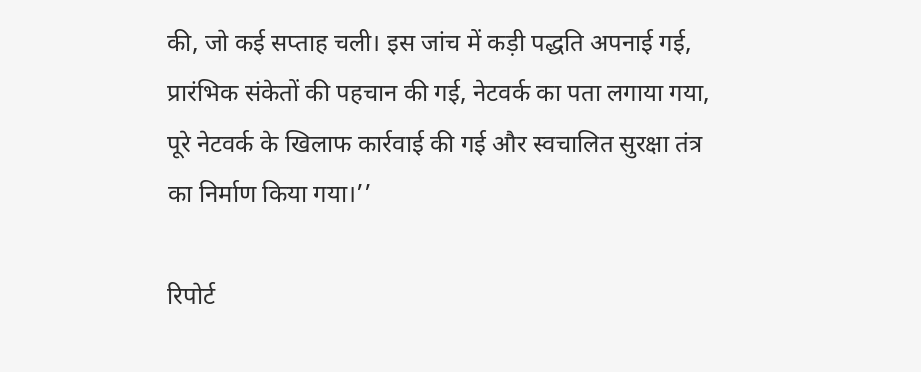की, जो कई सप्ताह चली। इस जांच में कड़ी पद्धति अपनाई गई, प्रारंभिक संकेतों की पहचान की गई, नेटवर्क का पता लगाया गया, पूरे नेटवर्क के खिलाफ कार्रवाई की गई और स्वचालित सुरक्षा तंत्र का निर्माण किया गया।’’

रिपोर्ट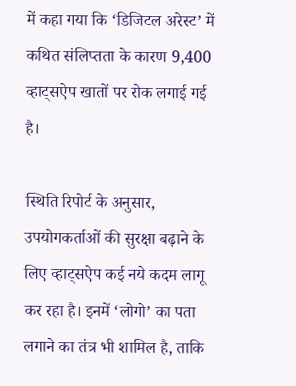में कहा गया कि ‘डिजिटल अरेस्ट’ में कथित संलिप्तता के कारण 9,400 व्हाट्सऐप खातों पर रोक लगाई गई है।

स्थिति रिपोर्ट के अनुसार, उपयोगकर्ताओं की सुरक्षा बढ़ाने के लिए व्हाट्सऐप कई नये कदम लागू कर रहा है। इनमें ‘लोगो’ का पता लगाने का तंत्र भी शामिल है, ताकि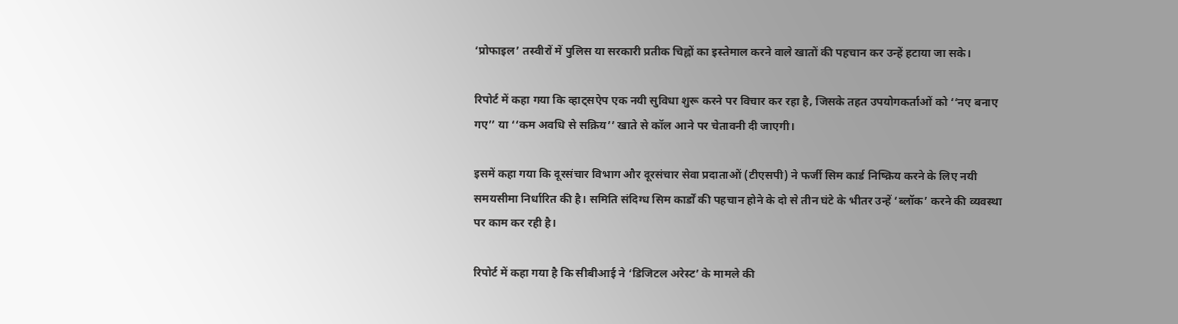‘प्रोफाइल’ तस्वीरों में पुलिस या सरकारी प्रतीक चिह्नों का इस्तेमाल करने वाले खातों की पहचान कर उन्हें हटाया जा सके।

रिपोर्ट में कहा गया कि व्हाट्सऐप एक नयी सुविधा शुरू करने पर विचार कर रहा है, जिसके तहत उपयोगकर्ताओं को ‘‘नए बनाए गए’’ या ‘‘कम अवधि से सक्रिय’’ खाते से कॉल आने पर चेतावनी दी जाएगी।

इसमें कहा गया कि दूरसंचार विभाग और दूरसंचार सेवा प्रदाताओं (टीएसपी) ने फर्जी सिम कार्ड निष्क्रिय करने के लिए नयी समयसीमा निर्धारित की है। समिति संदिग्ध सिम कार्डों की पहचान होने के दो से तीन घंटे के भीतर उन्हें ‘ब्लॉक’ करने की व्यवस्था पर काम कर रही है।

रिपोर्ट में कहा गया है कि सीबीआई ने ‘डिजिटल अरेस्ट’ के मामले की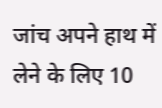जांच अपने हाथ में लेने के लिए 10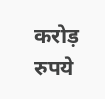करोड़ रुपये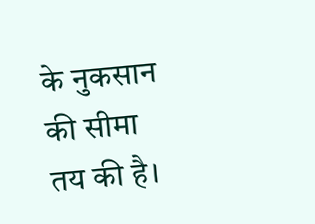के नुकसान की सीमा तय की है।